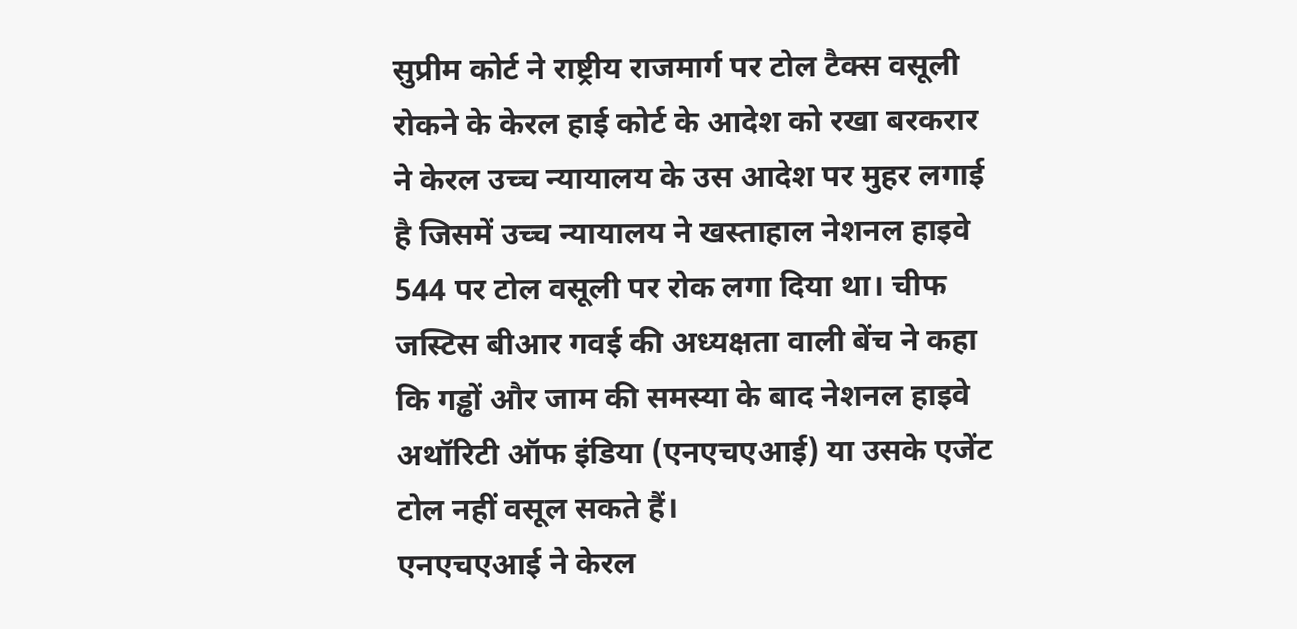सुप्रीम कोर्ट ने राष्ट्रीय राजमार्ग पर टोल टैक्स वसूली रोकने के केरल हाई कोर्ट के आदेश को रखा बरकरार
ने केरल उच्च न्यायालय के उस आदेश पर मुहर लगाई है जिसमें उच्च न्यायालय ने खस्ताहाल नेशनल हाइवे 544 पर टोल वसूली पर रोक लगा दिया था। चीफ जस्टिस बीआर गवई की अध्यक्षता वाली बेंच ने कहा कि गड्ढों और जाम की समस्या के बाद नेशनल हाइवे अथॉरिटी ऑफ इंडिया (एनएचएआई) या उसके एजेंट टोल नहीं वसूल सकते हैं।
एनएचएआई ने केरल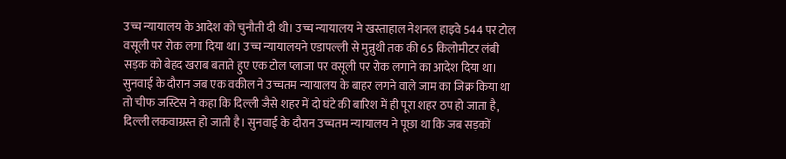उच्च न्यायालय के आदेश को चुनौती दी थी। उच्च न्यायालय ने खस्ताहाल नेशनल हाइवे 544 पर टोल वसूली पर रोक लगा दिया था। उच्च न्यायालयने एडापल्ली से मुन्नुथी तक की 65 किलोमीटर लंबी सड़क को बेहद खराब बताते हुए एक टोल प्लाजा पर वसूली पर रोक लगाने का आदेश दिया था।
सुनवाई के दौरान जब एक वकील ने उच्चतम न्यायालय के बाहर लगने वाले जाम का जिक्र किया था तो चीफ जस्टिस ने कहा कि दिल्ली जैसे शहर में दो घंटे की बारिश में ही पूरा शहर ठप हो जाता है, दिल्ली लकवाग्रस्त हो जाती है। सुनवाई के दौरान उच्चतम न्यायालय ने पूछा था कि जब सड़कों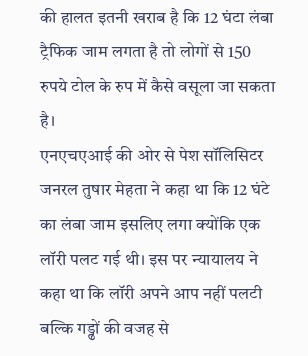की हालत इतनी खराब है कि 12 घंटा लंबा ट्रैफिक जाम लगता है तो लोगों से 150 रुपये टोल के रुप में कैसे वसूला जा सकता है।
एनएचएआई की ओर से पेश सॉलिसिटर जनरल तुषार मेहता ने कहा था कि 12 घंटे का लंबा जाम इसलिए लगा क्योंकि एक लॉरी पलट गई थी। इस पर न्यायालय ने कहा था कि लॉरी अपने आप नहीं पलटी बल्कि गड्ढों की वजह से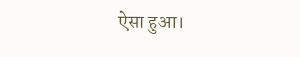ऐसा हुआ।